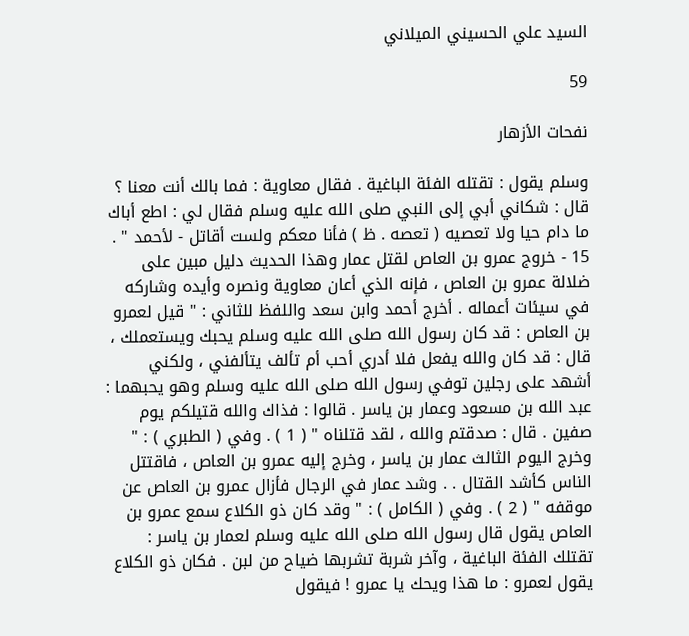السيد علي الحسيني الميلاني

59

نفحات الأزهار

وسلم يقول : تقتله الفئة الباغية . فقال معاوية : فما بالك أنت معنا ؟ قال : شكاني أبي إلى النبي صلى الله عليه وسلم فقال لي : اطع أباك ما دام حيا ولا تعصيه ( تعصه . ظ ) فأنا معكم ولست أقاتل - لأحمد " . 15 - خروج عمرو بن العاص لقتل عمار وهذا الحديث دليل مبين على ضلالة عمرو بن العاص ، فإنه الذي أعان معاوية ونصره وأيده وشاركه في سيئات أعماله . أخرج أحمد وابن سعد واللفظ للثاني : " قيل لعمرو بن العاص : قد كان رسول الله صلى الله عليه وسلم يحبك ويستعملك ، قال : قد كان والله يفعل فلا أدري أحب أم تألف يتألفني ، ولكني أشهد على رجلين توفي رسول الله صلى الله عليه وسلم وهو يحبهما : عبد الله بن مسعود وعمار بن ياسر . قالوا : فذاك والله قتيلكم يوم صفين . قال : صدقتم والله ، لقد قتلناه " ( 1 ) . وفي ( الطبري ) : " وخرج اليوم الثالث عمار بن ياسر ، وخرج إليه عمرو بن العاص ، فاقتتل الناس كأشد القتال . . وشد عمار في الرجال فأزال عمرو بن العاص عن موقفه " ( 2 ) . وفي ( الكامل ) : " وقد كان ذو الكلاع سمع عمرو بن العاص يقول قال رسول الله صلى الله عليه وسلم لعمار بن ياسر : تقتلك الفئة الباغية ، وآخر شربة تشربها ضياح من لبن . فكان ذو الكلاع يقول لعمرو : ما هذا ويحك يا عمرو ! فيقول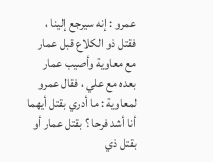عمرو : إنه سيرجع إلينا ، فقتل ذو الكلاع قبل عمار مع معاوية وأصيب عمار بعده مع علي ، فقال عمرو لمعاوية : ما أدري بقتل أيهما أنا أشد فرحا ؟ بقتل عمار أو بقتل ذي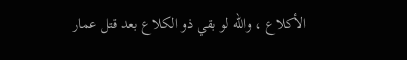الأكلاع ، والله لو بقي ذو الكلاع بعد قتل عمار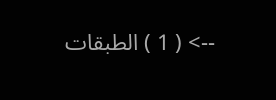--> ( 1 ) الطبقات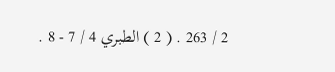2 / 263 . ( 2 ) الطبري 4 / 7 - 8 .